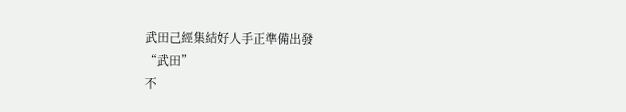武田己經集結好人手正準備出發
“武田”
不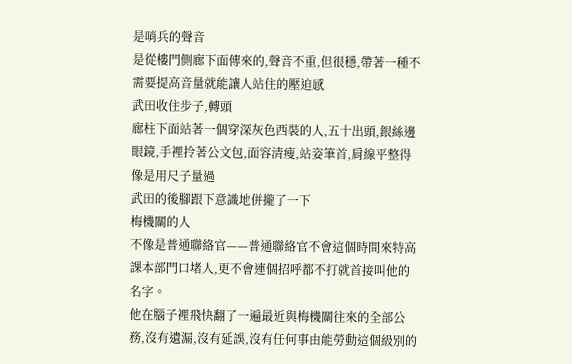是哨兵的聲音
是從樓門側廊下面傳來的,聲音不重,但很穩,帶著一種不需要提高音量就能讓人站住的壓迫感
武田收住步子,轉頭
廊柱下面站著一個穿深灰色西裝的人,五十出頭,銀絲邊眼鏡,手裡拎著公文包,面容清瘦,站姿筆首,肩線平整得像是用尺子量過
武田的後腳跟下意識地併攏了一下
梅機關的人
不像是普通聯絡官——普通聯絡官不會這個時間來特高課本部門口堵人,更不會連個招呼都不打就首接叫他的名字。
他在腦子裡飛快翻了一遍最近與梅機關往來的全部公務,沒有遺漏,沒有延誤,沒有任何事由能勞動這個級別的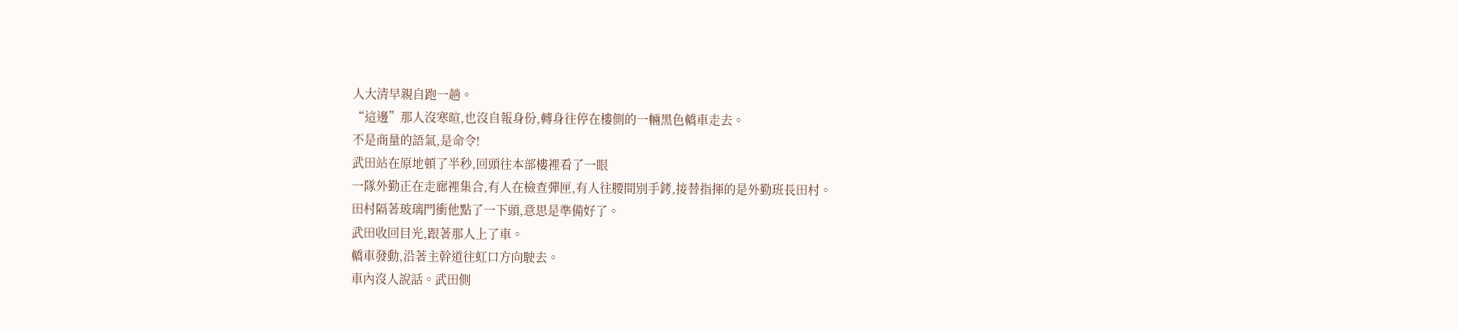人大清早親自跑一趟。
“這邊”那人沒寒暄,也沒自報身份,轉身往停在樓側的一輛黑色轎車走去。
不是商量的語氣,是命令!
武田站在原地頓了半秒,回頭往本部樓裡看了一眼
一隊外勤正在走廊裡集合,有人在檢查彈匣,有人往腰間別手銬,接替指揮的是外勤班長田村。
田村隔著玻璃門衝他點了一下頭,意思是準備好了。
武田收回目光,跟著那人上了車。
轎車發動,沿著主幹道往虹口方向駛去。
車內沒人說話。武田側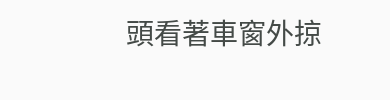頭看著車窗外掠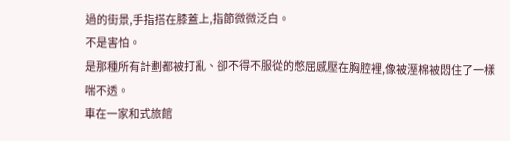過的街景,手指搭在膝蓋上,指節微微泛白。
不是害怕。
是那種所有計劃都被打亂、卻不得不服從的憋屈感壓在胸腔裡,像被溼棉被悶住了一樣喘不透。
車在一家和式旅館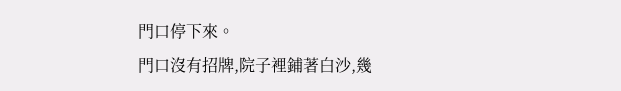門口停下來。
門口沒有招牌,院子裡鋪著白沙,幾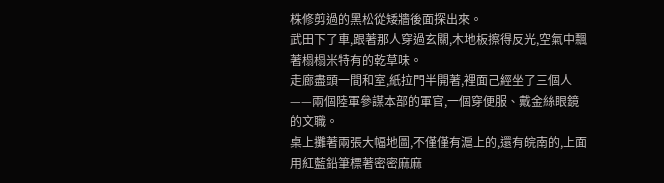株修剪過的黑松從矮牆後面探出來。
武田下了車,跟著那人穿過玄關,木地板擦得反光,空氣中飄著榻榻米特有的乾草味。
走廊盡頭一間和室,紙拉門半開著,裡面己經坐了三個人——兩個陸軍參謀本部的軍官,一個穿便服、戴金絲眼鏡的文職。
桌上攤著兩張大幅地圖,不僅僅有滬上的,還有皖南的,上面用紅藍鉛筆標著密密麻麻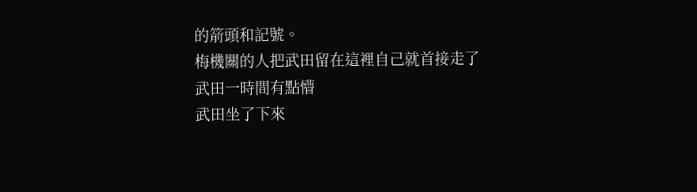的箭頭和記號。
梅機關的人把武田留在這裡自己就首接走了
武田一時間有點懵
武田坐了下來